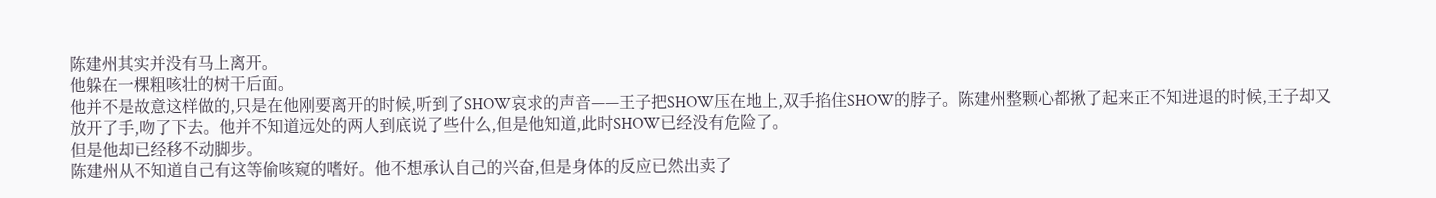陈建州其实并没有马上离开。
他躲在一棵粗咳壮的树干后面。
他并不是故意这样做的,只是在他刚要离开的时候,听到了SHOW哀求的声音——王子把SHOW压在地上,双手掐住SHOW的脖子。陈建州整颗心都揪了起来正不知进退的时候,王子却又放开了手,吻了下去。他并不知道远处的两人到底说了些什么,但是他知道,此时SHOW已经没有危险了。
但是他却已经移不动脚步。
陈建州从不知道自己有这等偷咳窥的嗜好。他不想承认自己的兴奋,但是身体的反应已然出卖了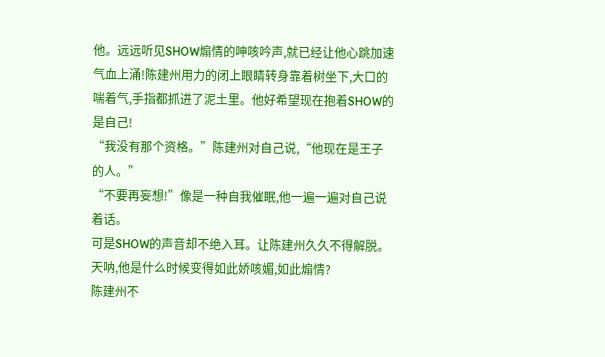他。远远听见SHOW煽情的呻咳吟声,就已经让他心跳加速气血上涌!陈建州用力的闭上眼睛转身靠着树坐下,大口的喘着气,手指都抓进了泥土里。他好希望现在抱着SHOW的是自己!
“我没有那个资格。”陈建州对自己说,“他现在是王子的人。”
“不要再妄想!”像是一种自我催眠,他一遍一遍对自己说着话。
可是SHOW的声音却不绝入耳。让陈建州久久不得解脱。
天呐,他是什么时候变得如此娇咳媚,如此煽情?
陈建州不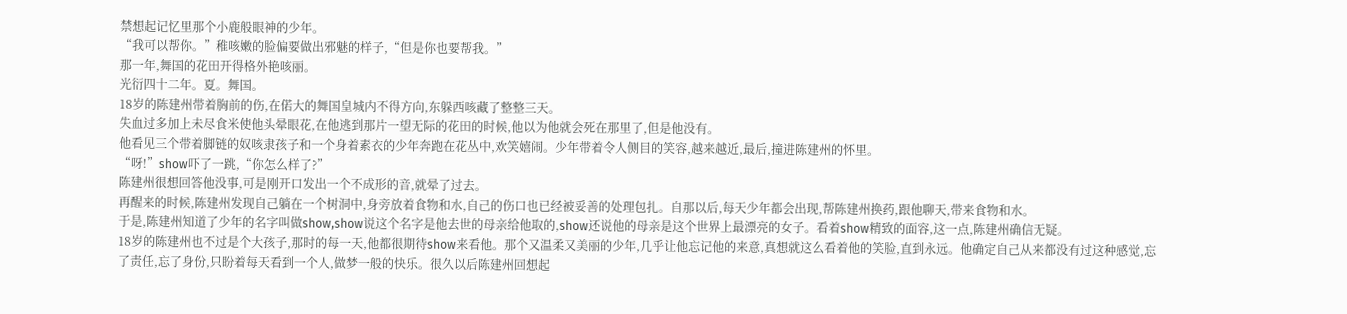禁想起记忆里那个小鹿般眼神的少年。
“我可以帮你。”稚咳嫩的脸偏要做出邪魅的样子,“但是你也要帮我。”
那一年,舞国的花田开得格外艳咳丽。
光衍四十二年。夏。舞国。
18岁的陈建州带着胸前的伤,在偌大的舞国皇城内不得方向,东躲西咳藏了整整三天。
失血过多加上未尽食米使他头晕眼花,在他逃到那片一望无际的花田的时候,他以为他就会死在那里了,但是他没有。
他看见三个带着脚链的奴咳隶孩子和一个身着素衣的少年奔跑在花丛中,欢笑嬉闹。少年带着令人侧目的笑容,越来越近,最后,撞进陈建州的怀里。
“呀!”show吓了一跳,“你怎么样了?”
陈建州很想回答他没事,可是刚开口发出一个不成形的音,就晕了过去。
再醒来的时候,陈建州发现自己躺在一个树洞中,身旁放着食物和水,自己的伤口也已经被妥善的处理包扎。自那以后,每天少年都会出现,帮陈建州换药,跟他聊天,带来食物和水。
于是,陈建州知道了少年的名字叫做show,show说这个名字是他去世的母亲给他取的,show还说他的母亲是这个世界上最漂亮的女子。看着show精致的面容,这一点,陈建州确信无疑。
18岁的陈建州也不过是个大孩子,那时的每一天,他都很期待show来看他。那个又温柔又美丽的少年,几乎让他忘记他的来意,真想就这么看着他的笑脸,直到永远。他确定自己从来都没有过这种感觉,忘了责任,忘了身份,只盼着每天看到一个人,做梦一般的快乐。很久以后陈建州回想起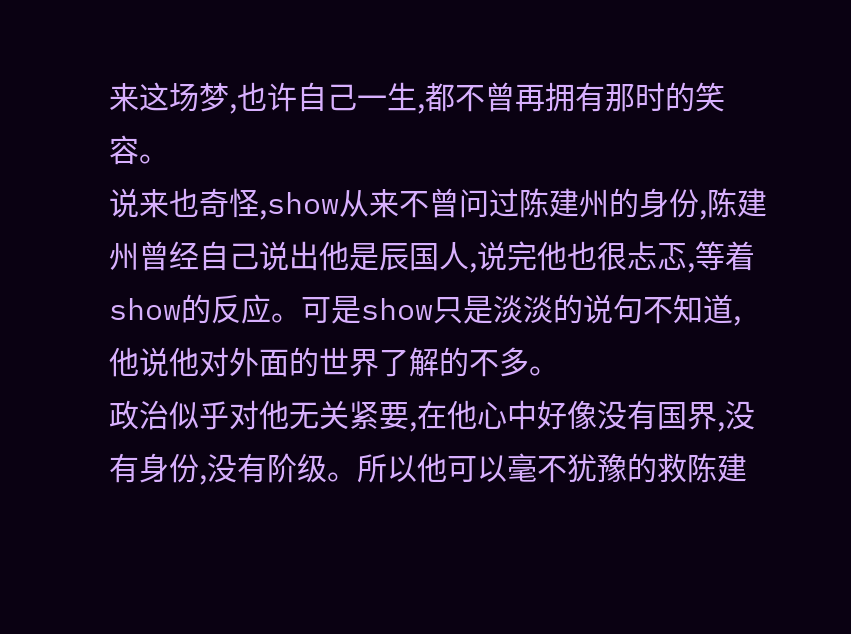来这场梦,也许自己一生,都不曾再拥有那时的笑容。
说来也奇怪,show从来不曾问过陈建州的身份,陈建州曾经自己说出他是辰国人,说完他也很忐忑,等着show的反应。可是show只是淡淡的说句不知道,他说他对外面的世界了解的不多。
政治似乎对他无关紧要,在他心中好像没有国界,没有身份,没有阶级。所以他可以毫不犹豫的救陈建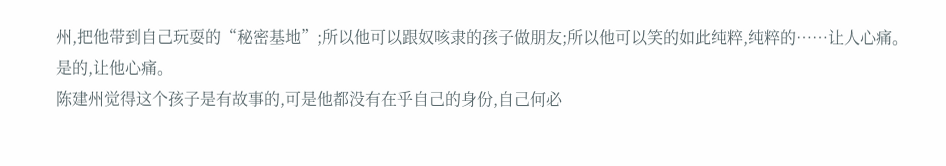州,把他带到自己玩耍的“秘密基地”;所以他可以跟奴咳隶的孩子做朋友;所以他可以笑的如此纯粹,纯粹的……让人心痛。
是的,让他心痛。
陈建州觉得这个孩子是有故事的,可是他都没有在乎自己的身份,自己何必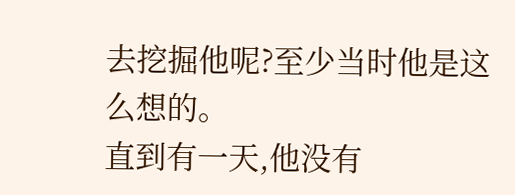去挖掘他呢?至少当时他是这么想的。
直到有一天,他没有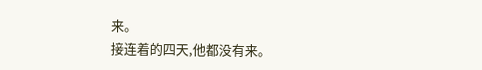来。
接连着的四天,他都没有来。